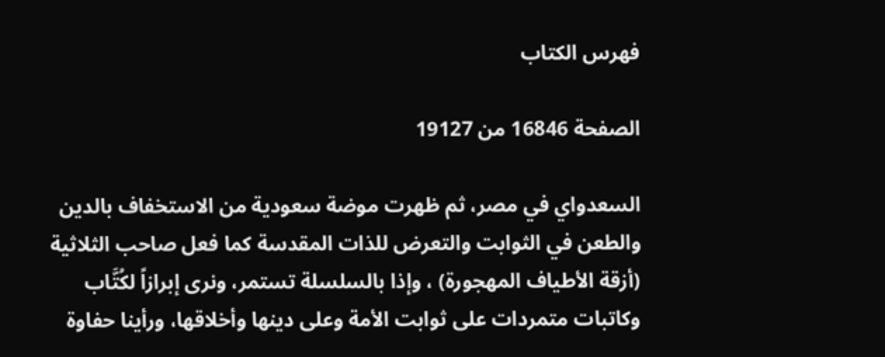فهرس الكتاب

الصفحة 16846 من 19127

السعدواي في مصر، ثم ظهرت موضة سعودية من الاستخفاف بالدين والطعن في الثوابت والتعرض للذات المقدسة كما فعل صاحب الثلاثية (أزقة الأطياف المهجورة) ، وإذا بالسلسلة تستمر، ونرى إبرازاً لكُتَّاب وكاتبات متمردات على ثوابت الأمة وعلى دينها وأخلاقها، ورأينا حفاوة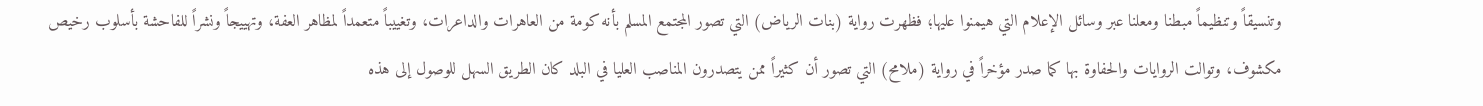وتنسيقاً وتنظيماً مبطنا ومعلنا عبر وسائل الإعلام التي هيمنوا عليها؛ فظهرت رواية (بنات الرياض) التي تصور المجتمع المسلم بأنه كومة من العاهرات والداعرات، وتغييباً متعمداً لمظاهر العفة، وتهييجاً ونشراً للفاحشة بأسلوب رخيص مكشوف، وتوالت الروايات والحفاوة بها كما صدر مؤخراً في رواية (ملامح) التي تصور أن كثيراً ممن يتصدرون المناصب العليا في البلد كان الطريق السهل للوصول إلى هذه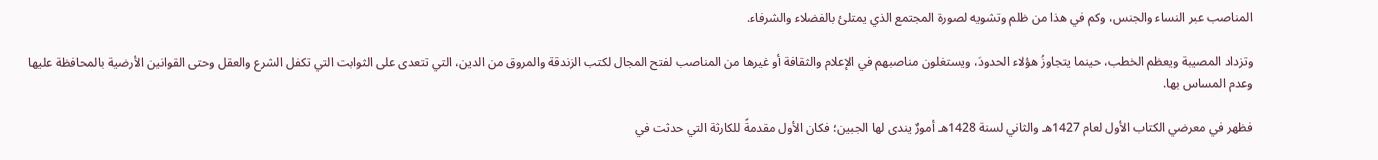المناصب عبر النساء والجنس، وكم في هذا من ظلم وتشويه لصورة المجتمع الذي يمتلئ بالفضلاء والشرفاء.

وتزداد المصيبة ويعظم الخطب، حينما يتجاوزُ هؤلاء الحدودَ، ويستغلون مناصبهم في الإعلام والثقافة أو غيرها من المناصب لفتح المجال لكتب الزندقة والمروق من الدين، التي تتعدى على الثوابت التي تكفل الشرع والعقل وحتى القوانين الأرضية بالمحافظة عليها وعدم المساس بها.

فظهر في معرضي الكتاب الأول لعام 1427هـ والثاني لسنة 1428هـ أمورٌ يندى لها الجبين؛ فكان الأول مقدمةً للكارثة التي حدثت في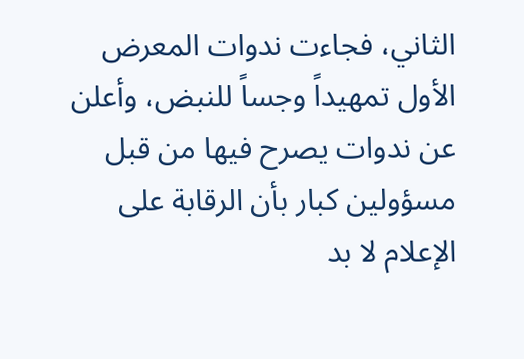الثاني، فجاءت ندوات المعرض الأول تمهيداً وجساً للنبض، وأعلن عن ندوات يصرح فيها من قبل مسؤولين كبار بأن الرقابة على الإعلام لا بد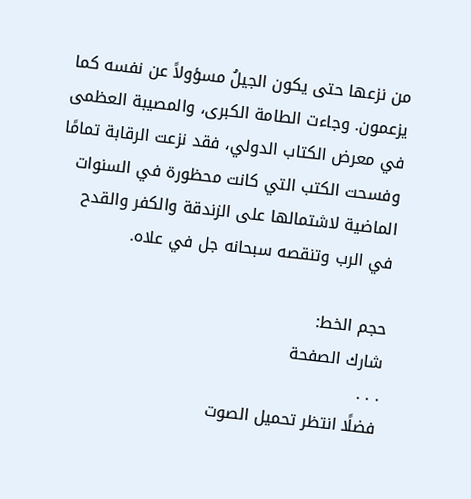من نزعها حتى يكون الجيلُ مسؤولاً عن نفسه كما يزعمون. وجاءت الطامة الكبرى، والمصيبة العظمى في معرض الكتاب الدولي، فقد نزعت الرقابة تمامًا وفسحت الكتب التي كانت محظورة في السنوات الماضية لاشتمالها على الزندقة والكفر والقدح في الرب وتنقصه سبحانه جل في علاه.

حجم الخط:
شارك الصفحة
. . .
فضلًا انتظر تحميل الصوت